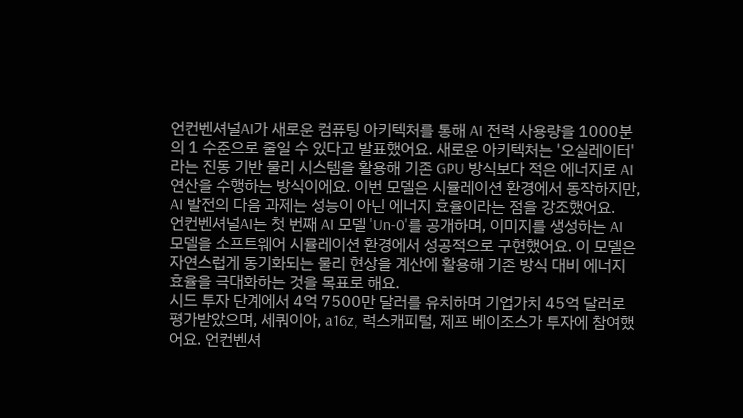언컨벤셔널AI가 새로운 컴퓨팅 아키텍처를 통해 AI 전력 사용량을 1000분의 1 수준으로 줄일 수 있다고 발표했어요. 새로운 아키텍처는 '오실레이터'라는 진동 기반 물리 시스템을 활용해 기존 GPU 방식보다 적은 에너지로 AI 연산을 수행하는 방식이에요. 이번 모델은 시뮬레이션 환경에서 동작하지만, AI 발전의 다음 과제는 성능이 아닌 에너지 효율이라는 점을 강조했어요.
언컨벤셔널AI는 첫 번째 AI 모델 'Un-0'를 공개하며, 이미지를 생성하는 AI 모델을 소프트웨어 시뮬레이션 환경에서 성공적으로 구현했어요. 이 모델은 자연스럽게 동기화되는 물리 현상을 계산에 활용해 기존 방식 대비 에너지 효율을 극대화하는 것을 목표로 해요.
시드 투자 단계에서 4억 7500만 달러를 유치하며 기업가치 45억 달러로 평가받았으며, 세쿼이아, a16z, 럭스캐피털, 제프 베이조스가 투자에 참여했어요. 언컨벤셔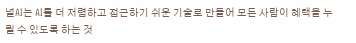널AI는 AI를 더 저렴하고 접근하기 쉬운 기술로 만들어 모든 사람이 혜택을 누릴 수 있도록 하는 것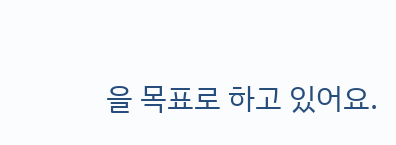을 목표로 하고 있어요.